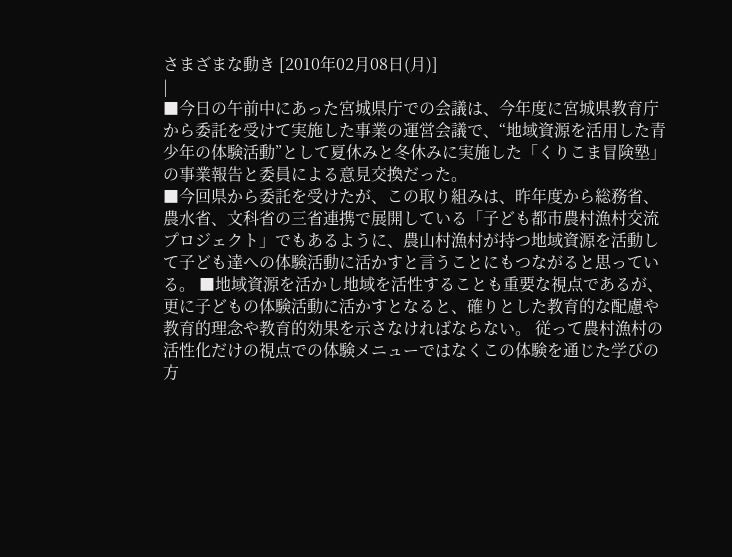さまざまな動き [2010年02月08日(月)]
|
■今日の午前中にあった宮城県庁での会議は、今年度に宮城県教育庁から委託を受けて実施した事業の運営会議で、“地域資源を活用した青少年の体験活動”として夏休みと冬休みに実施した「くりこま冒険塾」の事業報告と委員による意見交換だった。
■今回県から委託を受けたが、この取り組みは、昨年度から総務省、農水省、文科省の三省連携で展開している「子ども都市農村漁村交流プロジェクト」でもあるように、農山村漁村が持つ地域資源を活動して子ども達への体験活動に活かすと言うことにもつながると思っている。 ■地域資源を活かし地域を活性することも重要な視点であるが、更に子どもの体験活動に活かすとなると、確りとした教育的な配慮や教育的理念や教育的効果を示さなければならない。 従って農村漁村の活性化だけの視点での体験メニューではなくこの体験を通じた学びの方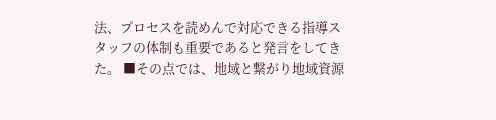法、プロセスを読めんで対応できる指導スタッフの体制も重要であると発言をしてきた。 ■その点では、地域と繋がり地域資源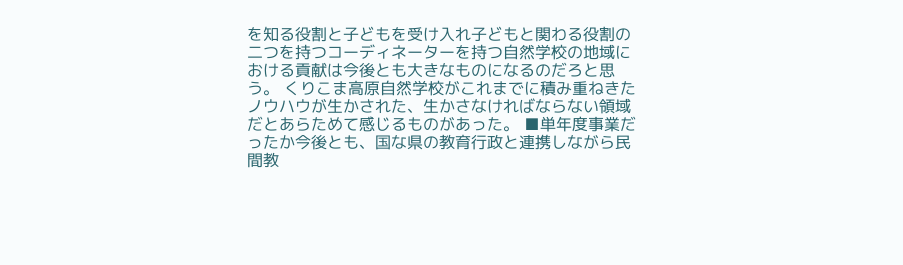を知る役割と子どもを受け入れ子どもと関わる役割の二つを持つコーディネーターを持つ自然学校の地域における貢献は今後とも大きなものになるのだろと思う。 くりこま高原自然学校がこれまでに積み重ねきたノウハウが生かされた、生かさなければならない領域だとあらためて感じるものがあった。 ■単年度事業だったか今後とも、国な県の教育行政と連携しながら民間教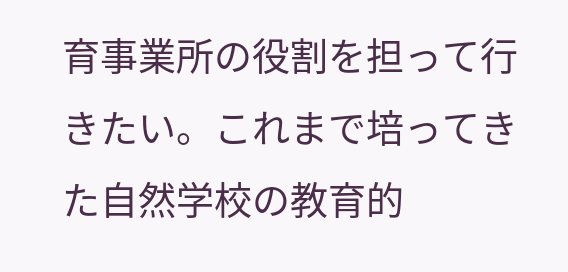育事業所の役割を担って行きたい。これまで培ってきた自然学校の教育的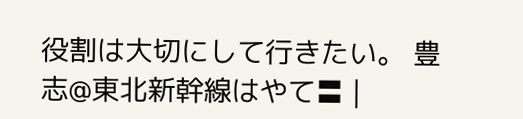役割は大切にして行きたい。 豊志@東北新幹線はやて〓 |